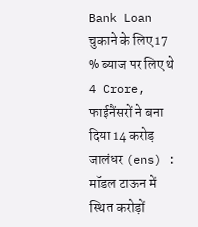Bank Loan चुकाने के लिए 17 % ब्याज पर लिए थे 4 Crore, फाईनैंसरों ने बना दिया 14 करोड़
जालंधर (ens) : मॉडल टाऊन में स्थित करोड़ों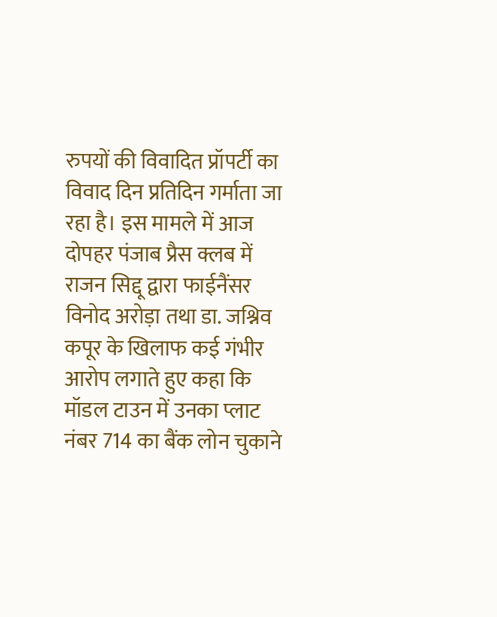रुपयों की विवादित प्रॉपर्टी का विवाद दिन प्रतिदिन गर्माता जा रहा है। इस मामले में आज दोपहर पंजाब प्रैस क्लब में राजन सिद्दू द्वारा फाईनैंसर विनोद अरोड़ा तथा डा. जश्निव कपूर के खिलाफ कई गंभीर आरोप लगाते हुए कहा कि मॉडल टाउन में उनका प्लाट नंबर 714 का बैंक लोन चुकाने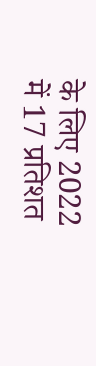के लिए 2022 में 17 प्रतिशत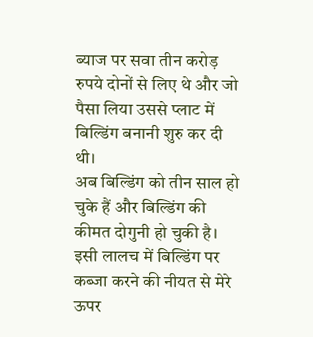ब्याज पर सवा तीन करोड़ रुपये दोनों से लिए थे और जो पैसा लिया उससे प्लाट में बिल्डिंग बनानी शुरु कर दी थी।
अब बिल्डिंग को तीन साल हो चुके हैं और बिल्डिंग की कीमत दोगुनी हो चुकी है। इसी लालच में बिल्डिंग पर कब्जा करने की नीयत से मेरे ऊपर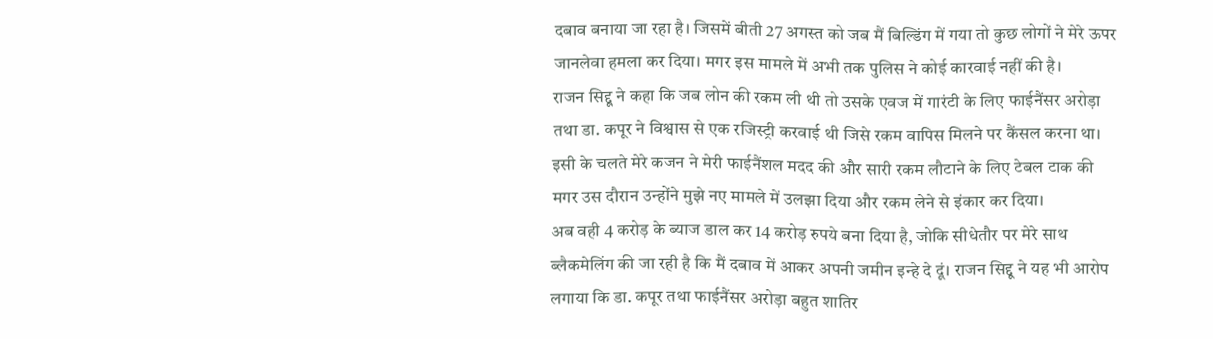दबाव बनाया जा रहा है। जिसमें बीती 27 अगस्त को जब मैं बिल्डिंग में गया तो कुछ लोगों ने मेरे ऊपर जानलेवा हमला कर दिया। मगर इस मामले में अभी तक पुलिस ने कोई कारवाई नहीं की है।
राजन सिद्दू ने कहा कि जब लोन की रकम ली थी तो उसके एवज में गारंटी के लिए फाईनैंसर अरोड़ा तथा डा. कपूर ने विश्वास से एक रजिस्ट्री करवाई थी जिसे रकम वापिस मिलने पर कैंसल करना था। इसी के चलते मेरे कजन ने मेरी फाईनैंशल मदद की और सारी रकम लौटाने के लिए टेबल टाक की मगर उस दौरान उन्होंने मुझे नए मामले में उलझा दिया और रकम लेने से इंकार कर दिया।
अब वही 4 करोड़ के ब्याज डाल कर 14 करोड़ रुपये बना दिया है, जोकि सीधेतौर पर मेरे साथ ब्लैकमेलिंग की जा रही है कि मैं दबाव में आकर अपनी जमीन इन्हे दे दूं। राजन सिद्दू ने यह भी आरोप लगाया कि डा. कपूर तथा फाईनैंसर अरोड़ा बहुत शातिर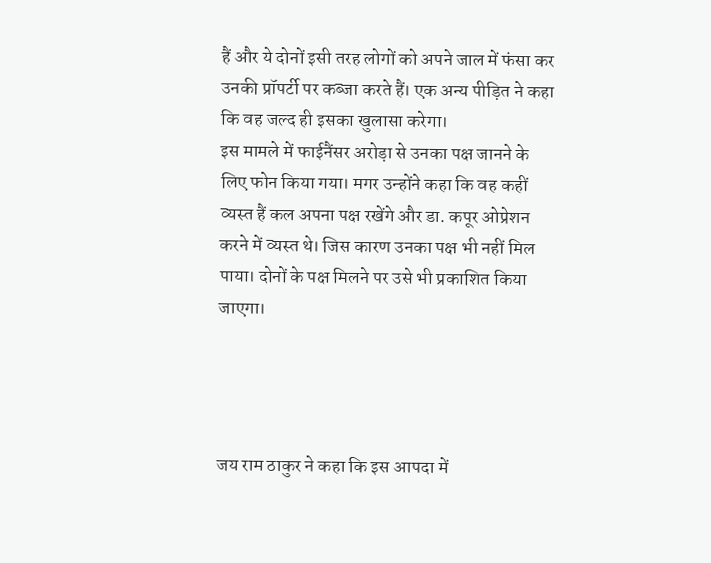हैं और ये दोनों इसी तरह लोगों को अपने जाल में फंसा कर उनकी प्रॉपर्टी पर कब्जा करते हैं। एक अन्य पीड़ित ने कहा कि वह जल्द ही इसका खुलासा करेगा।
इस मामले में फाईनैंसर अरोड़ा से उनका पक्ष जानने के लिए फोन किया गया। मगर उन्होंने कहा कि वह कहीं व्यस्त हैं कल अपना पक्ष रखेंगे और डा. कपूर ओप्रेशन करने में व्यस्त थे। जिस कारण उनका पक्ष भी नहीं मिल पाया। दोनों के पक्ष मिलने पर उसे भी प्रकाशित किया जाएगा।




जय राम ठाकुर ने कहा कि इस आपदा में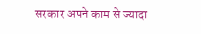सरकार अपने काम से ज्यादा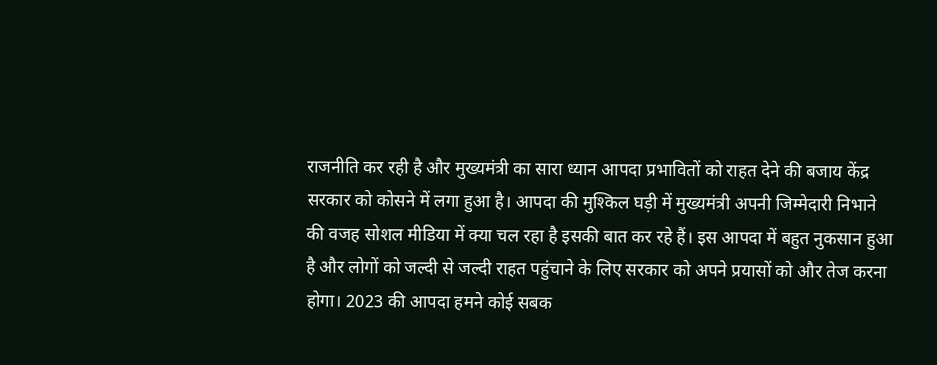राजनीति कर रही है और मुख्यमंत्री का सारा ध्यान आपदा प्रभावितों को राहत देने की बजाय केंद्र सरकार को कोसने में लगा हुआ है। आपदा की मुश्किल घड़ी में मुख्यमंत्री अपनी जिम्मेदारी निभाने की वजह सोशल मीडिया में क्या चल रहा है इसकी बात कर रहे हैं। इस आपदा में बहुत नुकसान हुआ है और लोगों को जल्दी से जल्दी राहत पहुंचाने के लिए सरकार को अपने प्रयासों को और तेज करना होगा। 2023 की आपदा हमने कोई सबक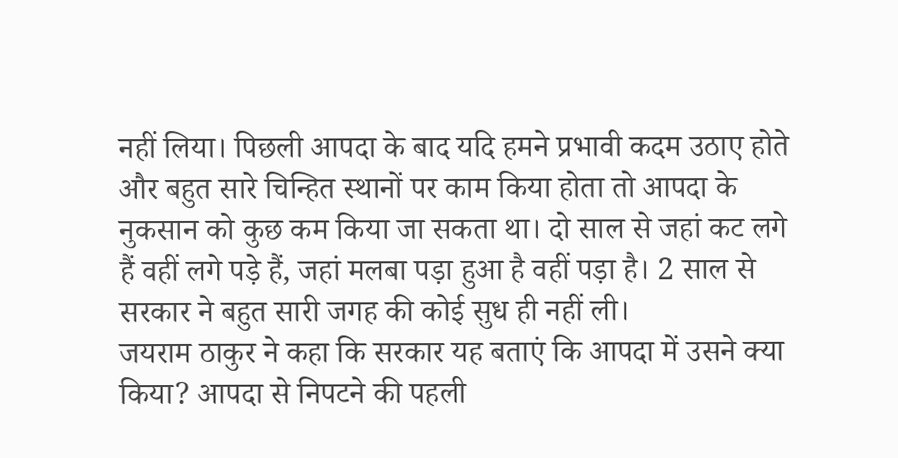नहीं लिया। पिछली आपदा के बाद यदि हमने प्रभावी कदम उठाए होते और बहुत सारे चिन्हित स्थानों पर काम किया होता तो आपदा के नुकसान को कुछ कम किया जा सकता था। दो साल से जहां कट लगे हैं वहीं लगे पड़े हैं, जहां मलबा पड़ा हुआ है वहीं पड़ा है। 2 साल से सरकार ने बहुत सारी जगह की कोई सुध ही नहीं ली।
जयराम ठाकुर ने कहा कि सरकार यह बताएं कि आपदा में उसने क्या किया? आपदा से निपटने की पहली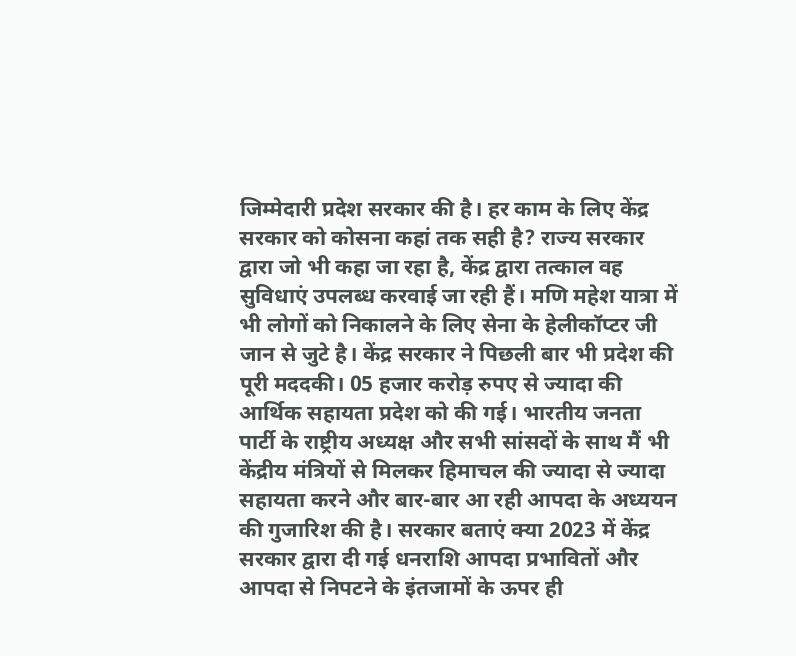जिम्मेदारी प्रदेश सरकार की है। हर काम के लिए केंद्र सरकार को कोसना कहां तक सही है? राज्य सरकार द्वारा जो भी कहा जा रहा है, केंद्र द्वारा तत्काल वह सुविधाएं उपलब्ध करवाई जा रही हैं। मणि महेश यात्रा में भी लोगों को निकालने के लिए सेना के हेलीकॉप्टर जी जान से जुटे है। केंद्र सरकार ने पिछली बार भी प्रदेश की पूरी मददकी। 05 हजार करोड़ रुपए से ज्यादा की आर्थिक सहायता प्रदेश को की गई। भारतीय जनता पार्टी के राष्ट्रीय अध्यक्ष और सभी सांसदों के साथ मैं भी केंद्रीय मंत्रियों से मिलकर हिमाचल की ज्यादा से ज्यादा सहायता करने और बार-बार आ रही आपदा के अध्ययन की गुजारिश की है। सरकार बताएं क्या 2023 में केंद्र सरकार द्वारा दी गई धनराशि आपदा प्रभावितों और आपदा से निपटने के इंतजामों के ऊपर ही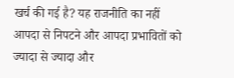खर्च की गई है? यह राजनीति का नहीं आपदा से निपटने और आपदा प्रभावितों को ज्यादा से ज्यादा और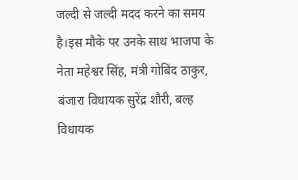जल्दी से जल्दी मदद करने का समय है।इस मौके पर उनके साथ भाजपा के नेता महेश्वर सिंह, मंत्री गोबिंद ठाकुर, बंजारा विधायक सुरेंद्र शौरी, बल्ह विधायक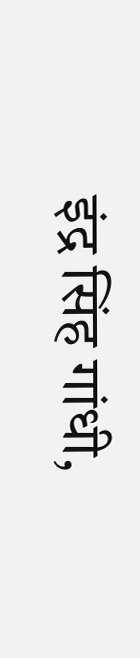इंद्र सिंह गांधी,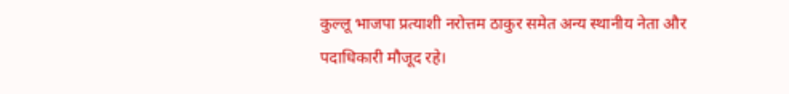कुल्लू भाजपा प्रत्याशी नरोत्तम ठाकुर समेत अन्य स्थानीय नेता और पदाधिकारी मौजूद रहे।